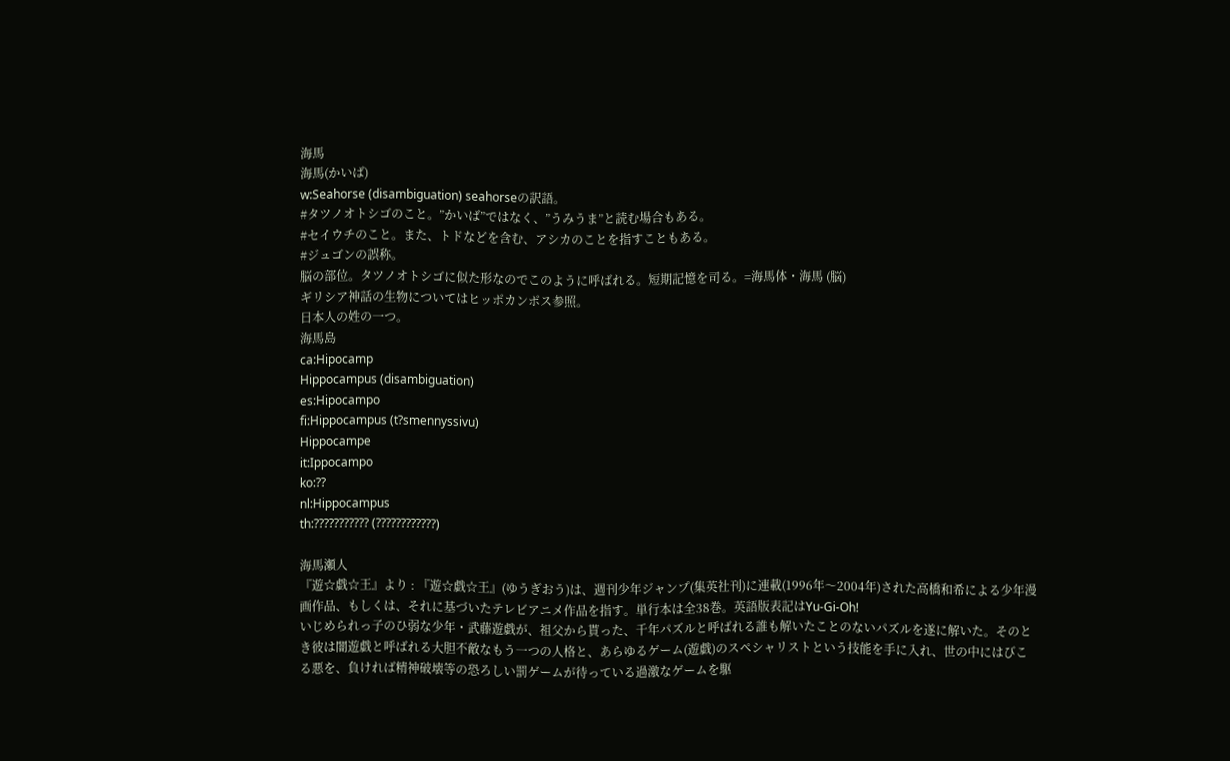海馬
海馬(かいば)
w:Seahorse (disambiguation) seahorseの訳語。
#タツノオトシゴのこと。”かいば”ではなく、”うみうま”と読む場合もある。
#セイウチのこと。また、トドなどを含む、アシカのことを指すこともある。
#ジュゴンの誤称。
脳の部位。タツノオトシゴに似た形なのでこのように呼ばれる。短期記憶を司る。=海馬体・海馬 (脳)
ギリシア神話の生物についてはヒッポカンポス参照。
日本人の姓の一つ。
海馬島
ca:Hipocamp
Hippocampus (disambiguation)
es:Hipocampo
fi:Hippocampus (t?smennyssivu)
Hippocampe
it:Ippocampo
ko:??
nl:Hippocampus
th:??????????? (????????????)

海馬瀬人
『遊☆戯☆王』より : 『遊☆戯☆王』(ゆうぎおう)は、週刊少年ジャンプ(集英社刊)に連載(1996年〜2004年)された高橋和希による少年漫画作品、もしくは、それに基づいたテレビアニメ作品を指す。単行本は全38巻。英語版表記はYu-Gi-Oh!
いじめられっ子のひ弱な少年・武藤遊戯が、祖父から貰った、千年パズルと呼ばれる誰も解いたことのないパズルを遂に解いた。そのとき彼は闇遊戯と呼ばれる大胆不敵なもう一つの人格と、あらゆるゲーム(遊戯)のスペシャリストという技能を手に入れ、世の中にはびこる悪を、負ければ精神破壊等の恐ろしい罰ゲームが待っている過激なゲームを駆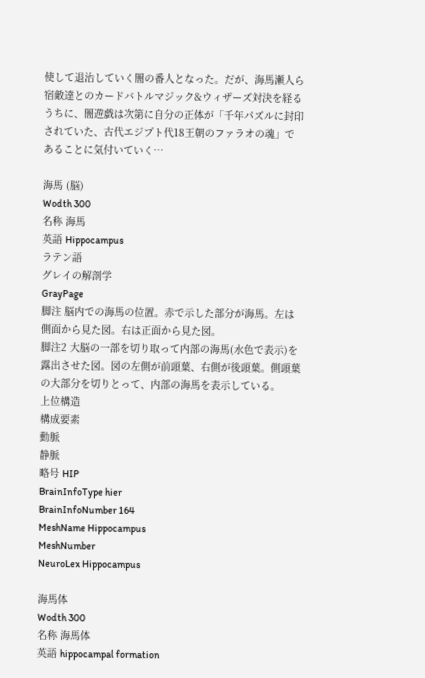使して退治していく闇の番人となった。だが、海馬瀬人ら宿敵達とのカードバトルマジック&ウィザーズ対決を経るうちに、闇遊戯は次第に自分の正体が「千年パズルに封印されていた、古代エジプト代18王朝のファラオの魂」であることに気付いていく…

海馬 (脳)
Wodth 300
名称 海馬
英語 Hippocampus
ラテン語
グレイの解剖学
GrayPage
脚注 脳内での海馬の位置。赤で示した部分が海馬。左は側面から見た図。右は正面から見た図。
脚注2 大脳の一部を切り取って内部の海馬(水色で表示)を露出させた図。図の左側が前頭葉、右側が後頭葉。側頭葉の大部分を切りとって、内部の海馬を表示している。
上位構造
構成要素
動脈
静脈
略号 HIP
BrainInfoType hier
BrainInfoNumber 164
MeshName Hippocampus
MeshNumber
NeuroLex Hippocampus

海馬体
Wodth 300
名称 海馬体
英語 hippocampal formation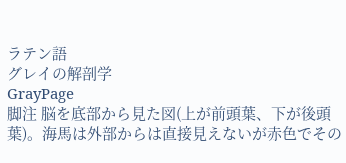ラテン語
グレイの解剖学
GrayPage
脚注 脳を底部から見た図(上が前頭葉、下が後頭葉)。海馬は外部からは直接見えないが赤色でその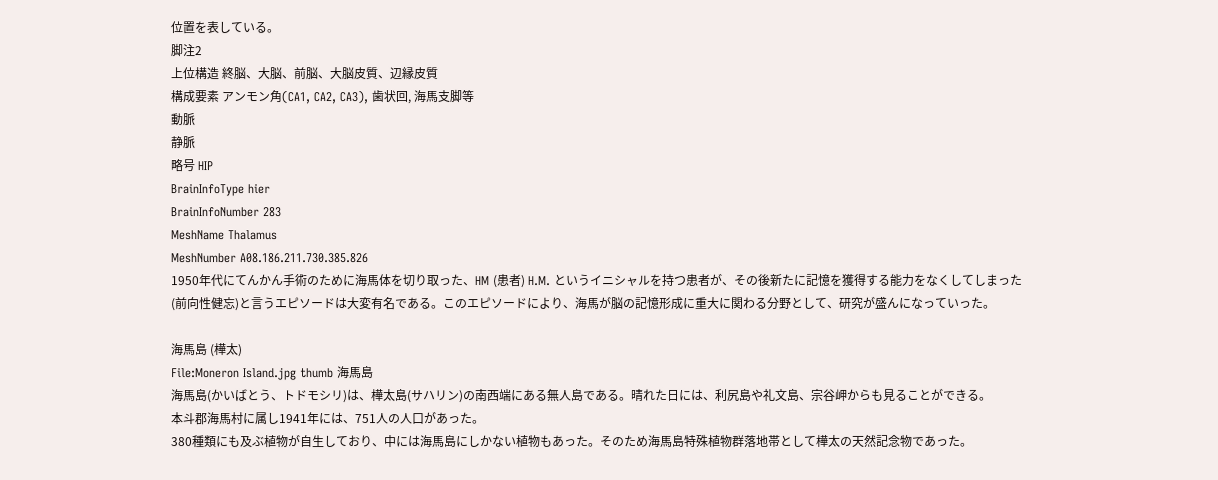位置を表している。
脚注2
上位構造 終脳、大脳、前脳、大脳皮質、辺縁皮質
構成要素 アンモン角(CA1, CA2, CA3), 歯状回, 海馬支脚等
動脈
静脈
略号 HIP
BrainInfoType hier
BrainInfoNumber 283
MeshName Thalamus
MeshNumber A08.186.211.730.385.826
1950年代にてんかん手術のために海馬体を切り取った、HM (患者) H.M. というイニシャルを持つ患者が、その後新たに記憶を獲得する能力をなくしてしまった(前向性健忘)と言うエピソードは大変有名である。このエピソードにより、海馬が脳の記憶形成に重大に関わる分野として、研究が盛んになっていった。

海馬島 (樺太)
File:Moneron Island.jpg thumb 海馬島
海馬島(かいばとう、トドモシリ)は、樺太島(サハリン)の南西端にある無人島である。晴れた日には、利尻島や礼文島、宗谷岬からも見ることができる。
本斗郡海馬村に属し1941年には、751人の人口があった。
380種類にも及ぶ植物が自生しており、中には海馬島にしかない植物もあった。そのため海馬島特殊植物群落地帯として樺太の天然記念物であった。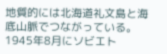地質的には北海道礼文島と海底山脈でつながっている。
1945年8月にソビエト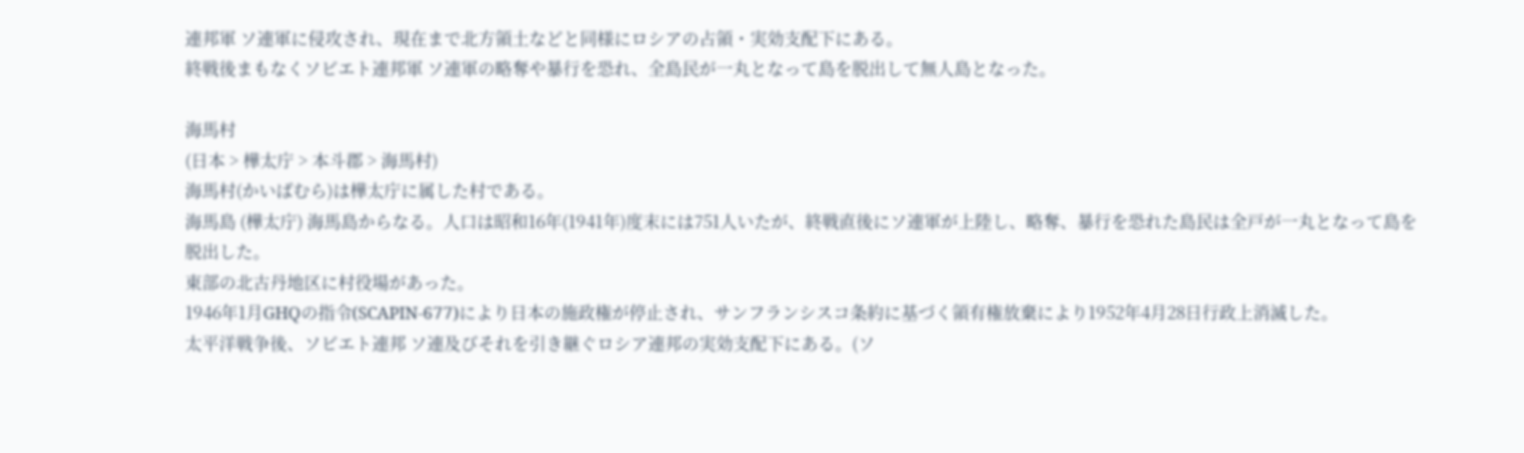連邦軍 ソ連軍に侵攻され、現在まで北方領土などと同様にロシアの占領・実効支配下にある。
終戦後まもなくソビエト連邦軍 ソ連軍の略奪や暴行を恐れ、全島民が一丸となって島を脱出して無人島となった。

海馬村
(日本 > 樺太庁 > 本斗郡 > 海馬村)
海馬村(かいばむら)は樺太庁に属した村である。
海馬島 (樺太庁) 海馬島からなる。人口は昭和16年(1941年)度末には751人いたが、終戦直後にソ連軍が上陸し、略奪、暴行を恐れた島民は全戸が一丸となって島を脱出した。
東部の北古丹地区に村役場があった。
1946年1月GHQの指令(SCAPIN-677)により日本の施政権が停止され、サンフランシスコ条約に基づく領有権放棄により1952年4月28日行政上消滅した。
太平洋戦争後、ソビエト連邦 ソ連及びそれを引き継ぐロシア連邦の実効支配下にある。(ソ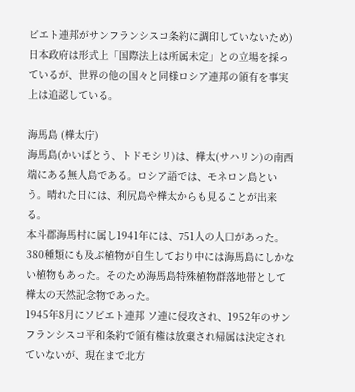ビエト連邦がサンフランシスコ条約に調印していないため)日本政府は形式上「国際法上は所属未定」との立場を採っているが、世界の他の国々と同様ロシア連邦の領有を事実上は追認している。

海馬島 (樺太庁)
海馬島(かいばとう、トドモシリ)は、樺太(サハリン)の南西端にある無人島である。ロシア語では、モネロン島という。晴れた日には、利尻島や樺太からも見ることが出来る。
本斗郡海馬村に属し1941年には、751人の人口があった。
380種類にも及ぶ植物が自生しており中には海馬島にしかない植物もあった。そのため海馬島特殊植物群落地帯として樺太の天然記念物であった。
1945年8月にソビエト連邦 ソ連に侵攻され、1952年のサンフランシスコ平和条約で領有権は放棄され帰属は決定されていないが、現在まで北方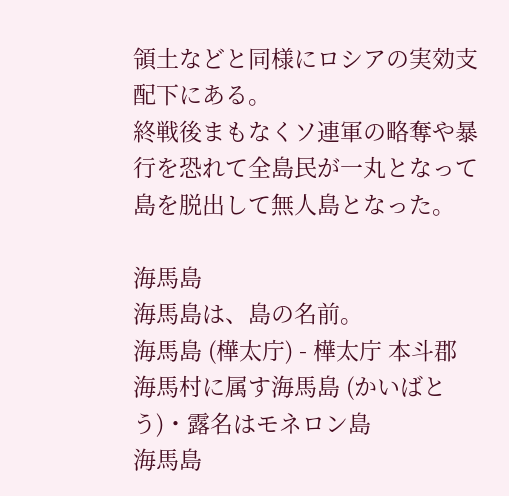領土などと同様にロシアの実効支配下にある。
終戦後まもなくソ連軍の略奪や暴行を恐れて全島民が一丸となって島を脱出して無人島となった。

海馬島
海馬島は、島の名前。
海馬島 (樺太庁) - 樺太庁 本斗郡 海馬村に属す海馬島 (かいばとう)・露名はモネロン島
海馬島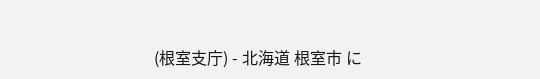(根室支庁) - 北海道 根室市 に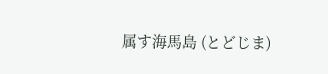属す海馬島 (とどじま)